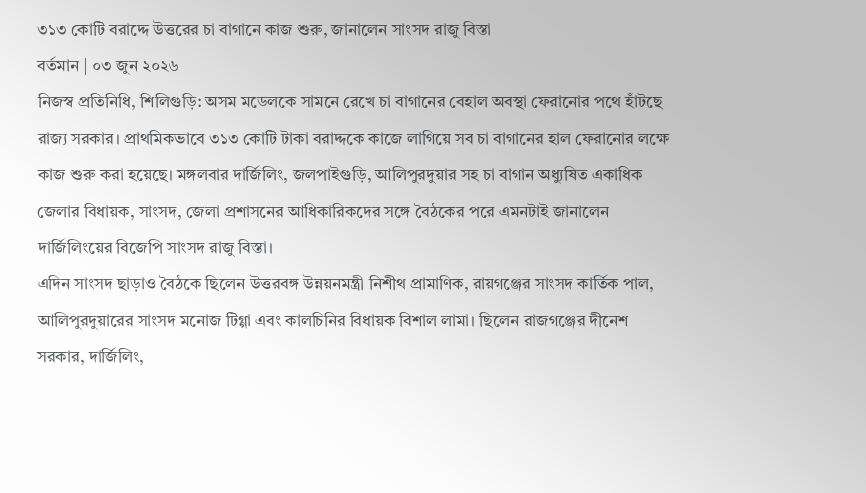৩১৩ কোটি বরাদ্দে উত্তরের চা বাগানে কাজ শুরু, জানালেন সাংসদ রাজু বিস্তা
বর্তমান | ০৩ জুন ২০২৬
নিজস্ব প্রতিনিধি, শিলিগুড়ি: অসম মডেলকে সামনে রেখে চা বাগানের বেহাল অবস্থা ফেরানোর পথে হাঁটছে রাজ্য সরকার। প্রাথমিকভাবে ৩১৩ কোটি টাকা বরাদ্দকে কাজে লাগিয়ে সব চা বাগানের হাল ফেরানোর লক্ষে কাজ শুরু করা হয়েছে। মঙ্গলবার দার্জিলিং, জলপাইগুড়ি, আলিপুরদুয়ার সহ চা বাগান অধ্যুষিত একাধিক জেলার বিধায়ক, সাংসদ, জেলা প্রশাসনের আধিকারিকদের সঙ্গে বৈঠকের পরে এমনটাই জানালেন দার্জিলিংয়ের বিজেপি সাংসদ রাজু বিস্তা।
এদিন সাংসদ ছাড়াও বৈঠকে ছিলেন উত্তরবঙ্গ উন্নয়নমন্ত্রী নিশীথ প্রামাণিক, রায়গঞ্জের সাংসদ কার্তিক পাল, আলিপুরদুয়ারের সাংসদ মনোজ টিগ্গা এবং কালচিনির বিধায়ক বিশাল লামা। ছিলেন রাজগঞ্জের দীনেশ সরকার, দার্জিলিং,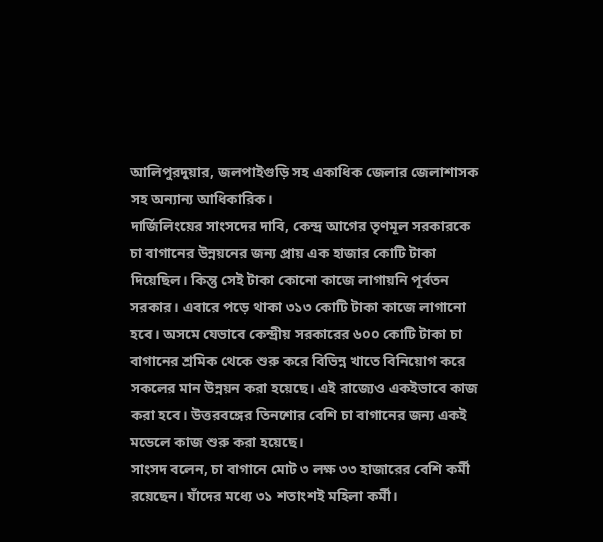আলিপুরদুয়ার, জলপাইগুড়ি সহ একাধিক জেলার জেলাশাসক সহ অন্যান্য আধিকারিক।
দার্জিলিংয়ের সাংসদের দাবি, কেন্দ্র আগের তৃণমূল সরকারকে চা বাগানের উন্নয়নের জন্য প্রায় এক হাজার কোটি টাকা দিয়েছিল। কিন্তু সেই টাকা কোনো কাজে লাগায়নি পূর্বতন সরকার। এবারে পড়ে থাকা ৩১৩ কোটি টাকা কাজে লাগানো হবে। অসমে যেভাবে কেন্দ্রীয় সরকারের ৬০০ কোটি টাকা চা বাগানের শ্রমিক থেকে শুরু করে বিভিন্ন খাতে বিনিয়োগ করে সকলের মান উন্নয়ন করা হয়েছে। এই রাজ্যেও একইভাবে কাজ করা হবে। উত্তরবঙ্গের তিনশোর বেশি চা বাগানের জন্য একই মডেলে কাজ শুরু করা হয়েছে।
সাংসদ বলেন, চা বাগানে মোট ৩ লক্ষ ৩৩ হাজারের বেশি কর্মী রয়েছেন। যাঁদের মধ্যে ৩১ শতাংশই মহিলা কর্মী।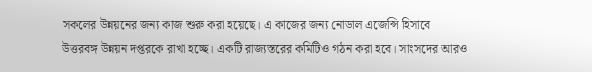সকলের উন্নয়নের জন্য কাজ শুরু করা হয়েছে। এ কাজের জন্য নোডাল এজেন্সি হিসাবে উত্তরবঙ্গ উন্নয়ন দপ্তরকে রাখা হচ্ছে। একটি রাজ্যস্তরের কমিটিও গঠন করা হবে। সাংসদের আরও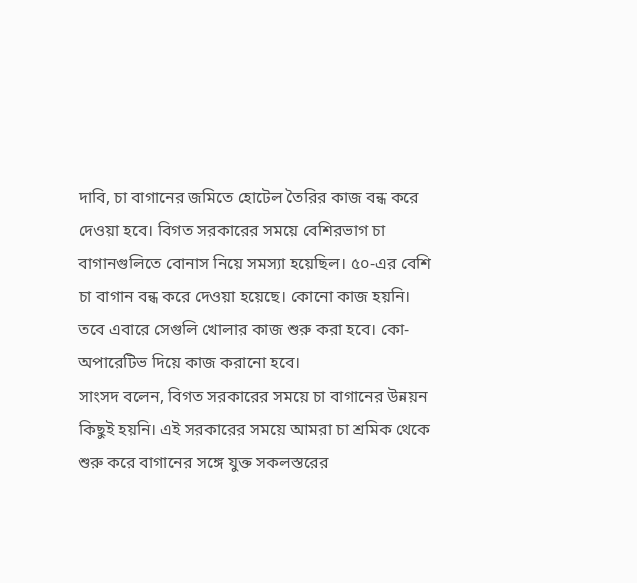দাবি, চা বাগানের জমিতে হোটেল তৈরির কাজ বন্ধ করে দেওয়া হবে। বিগত সরকারের সময়ে বেশিরভাগ চা বাগানগুলিতে বোনাস নিয়ে সমস্যা হয়েছিল। ৫০-এর বেশি চা বাগান বন্ধ করে দেওয়া হয়েছে। কোনো কাজ হয়নি। তবে এবারে সেগুলি খোলার কাজ শুরু করা হবে। কো-অপারেটিভ দিয়ে কাজ করানো হবে।
সাংসদ বলেন, বিগত সরকারের সময়ে চা বাগানের উন্নয়ন কিছুই হয়নি। এই সরকারের সময়ে আমরা চা শ্রমিক থেকে শুরু করে বাগানের সঙ্গে যুক্ত সকলস্তরের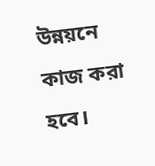উন্নয়নে কাজ করা হবে।